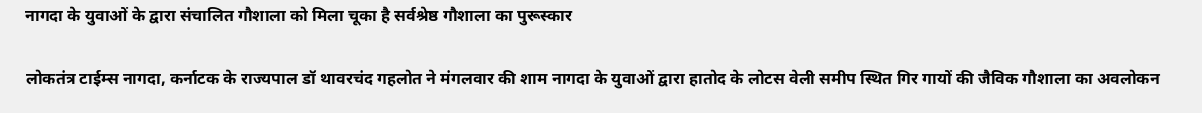नागदा के युवाओं के द्वारा संचालित गौशाला को मिला चूका है सर्वश्रेष्ठ गौशाला का पुरूस्कार

लोकतंत्र टाईम्स नागदा, कर्नाटक के राज्यपाल डॉ थावरचंद गहलोत ने मंगलवार की शाम नागदा के युवाओं द्वारा हातोद के लोटस वेली समीप स्थित गिर गायों की जैविक गौशाला का अवलोकन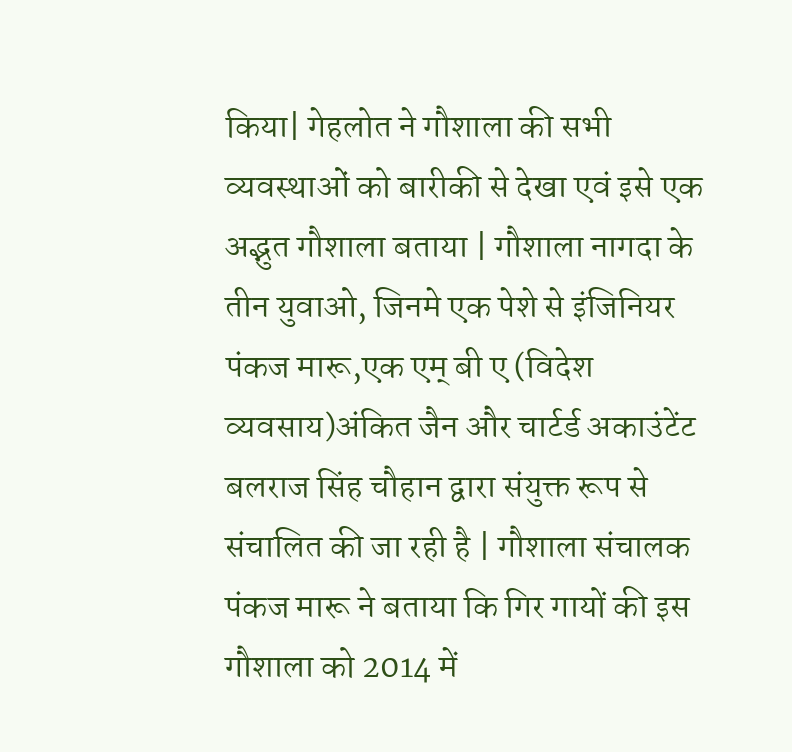किया| गेहलोत ने गौशाला की सभी व्यवस्थाओं को बारीकी से देखा एवं इसे एक अद्भुत गौशाला बताया | गौशाला नागदा के तीन युवाओ, जिनमे एक पेशे से इंजिनियर पंकज मारू,एक एम् बी ए (विदेश व्यवसाय)अंकित जैन और चार्टर्ड अकाउंटेंट बलराज सिंह चौहान द्वारा संयुक्त रूप से संचालित की जा रही है | गौशाला संचालक पंकज मारू ने बताया कि गिर गायों की इस गौशाला को 2014 में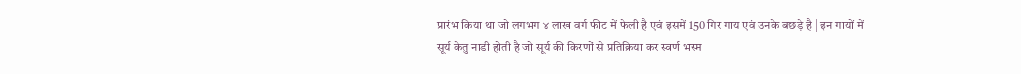प्रारंभ किया था जो लगभग ४ लाख वर्ग फीट में फेली है एवं इसमें 150 गिर गाय एवं उनके बछड़े है | इन गायों में सूर्य केतु नाडी होती है जो सूर्य की किरणों से प्रतिक्रिया कर स्वर्ण भस्म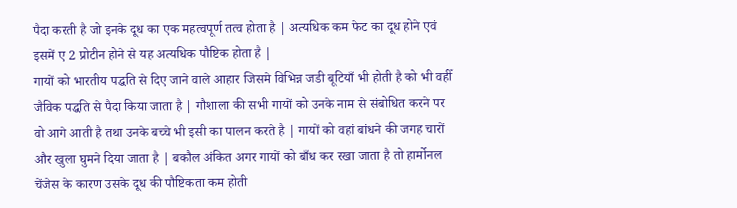पैदा करती है जो इनके दूध का एक महत्वपूर्ण तत्व होता है | अत्यधिक कम फेट का दूध होने एवं इसमें ए 2 प्रोटीन होने से यह अत्यधिक पौष्टिक होता है |
गायों को भारतीय पद्धति से दिए जाने वाले आहार जिसमे विभिन्न जडी बूटियाँ भी होती है को भी वहीँ जैविक पद्धति से पैदा किया जाता है | गौशाला की सभी गायों को उनके नाम से संबोधित करने पर वो आगे आती है तथा उनके बच्चे भी इसी का पालन करते है | गायों को वहां बांधने की जगह चारों और खुला घुमने दिया जाता है | बकौल अंकित अगर गायों को बाँध कर रखा जाता है तो हार्मोनल चेंजेस के कारण उसके दूध की पौष्टिकता कम होती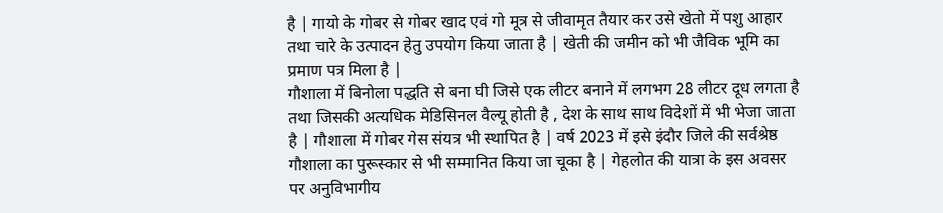है | गायो के गोबर से गोबर खाद एवं गो मूत्र से जीवामृत तैयार कर उसे खेतो में पशु आहार तथा चारे के उत्पादन हेतु उपयोग किया जाता है | खेती की जमीन को भी जैविक भूमि का प्रमाण पत्र मिला है |
गौशाला में बिनोला पद्धति से बना घी जिसे एक लीटर बनाने में लगभग 28 लीटर दूध लगता है तथा जिसकी अत्यधिक मेडिसिनल वैल्यू होती है , देश के साथ साथ विदेशों में भी भेजा जाता है | गौशाला में गोबर गेस संयत्र भी स्थापित है | वर्ष 2023 में इसे इंदौर जिले की सर्वश्रेष्ठ गौशाला का पुरूस्कार से भी सम्मानित किया जा चूका है | गेहलोत की यात्रा के इस अवसर पर अनुविभागीय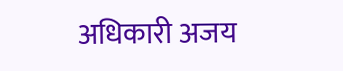अधिकारी अजय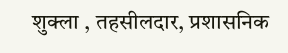शुक्ला , तहसीलदार, प्रशासनिक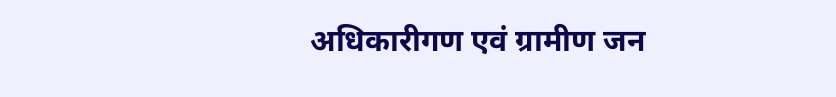अधिकारीगण एवं ग्रामीण जन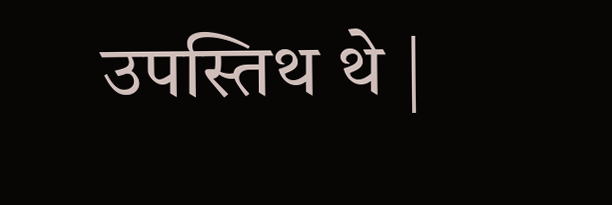उपस्तिथ थे |